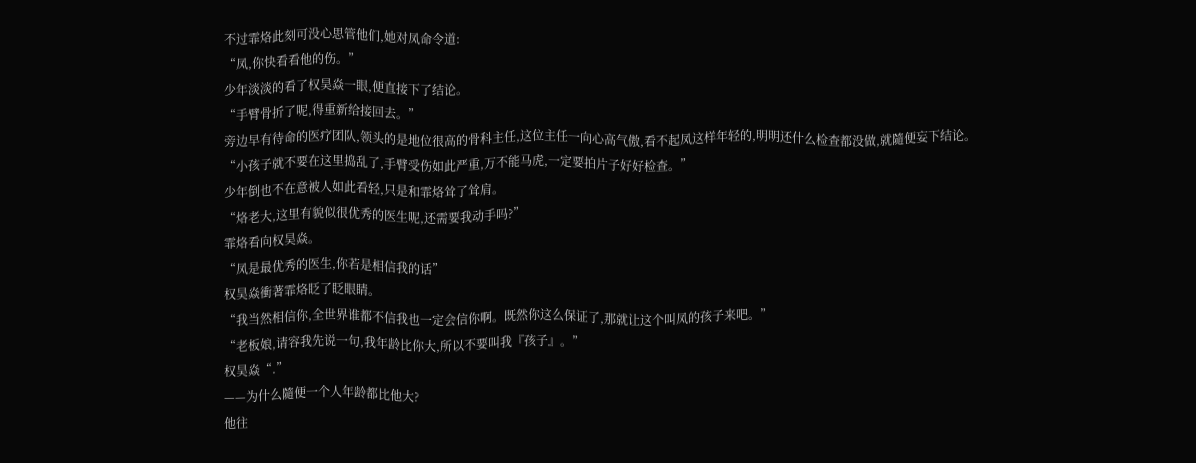不过霏烙此刻可没心思管他们,她对凤命令道:
“凤,你快看看他的伤。”
少年淡淡的看了权昊焱一眼,便直接下了结论。
“手臂骨折了呢,得重新给接回去。”
旁边早有待命的医疗团队,领头的是地位很高的骨科主任,这位主任一向心高气傲,看不起凤这样年轻的,明明还什么检查都没做,就隨便妄下结论。
“小孩子就不要在这里捣乱了,手臂受伤如此严重,万不能马虎,一定要拍片子好好检查。”
少年倒也不在意被人如此看轻,只是和霏烙耸了耸肩。
“烙老大,这里有貌似很优秀的医生呢,还需要我动手吗?”
霏烙看向权昊焱。
“凤是最优秀的医生,你若是相信我的话”
权昊焱衝著霏烙眨了眨眼睛。
“我当然相信你,全世界谁都不信我也一定会信你啊。既然你这么保证了,那就让这个叫凤的孩子来吧。”
“老板娘,请容我先说一句,我年龄比你大,所以不要叫我『孩子』。”
权昊焱“.”
——为什么隨便一个人年龄都比他大?
他往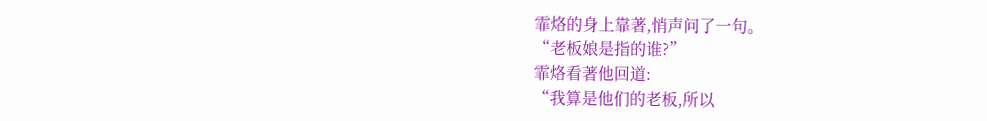霏烙的身上靠著,悄声问了一句。
“老板娘是指的谁?”
霏烙看著他回道:
“我算是他们的老板,所以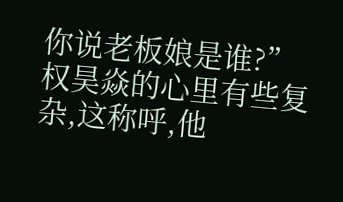你说老板娘是谁?”
权昊焱的心里有些复杂,这称呼,他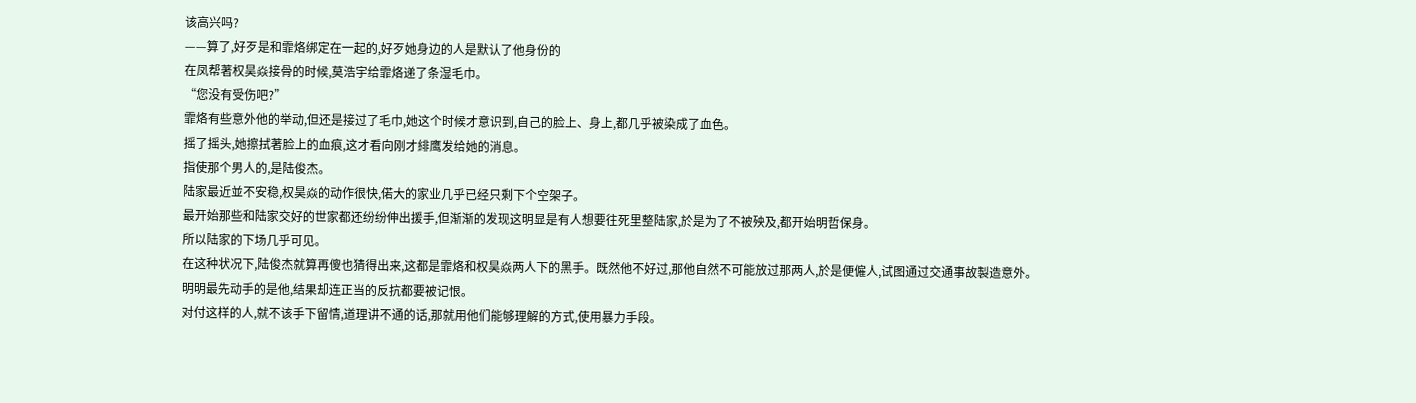该高兴吗?
——算了,好歹是和霏烙绑定在一起的,好歹她身边的人是默认了他身份的
在凤帮著权昊焱接骨的时候,莫浩宇给霏烙递了条湿毛巾。
“您没有受伤吧?”
霏烙有些意外他的举动,但还是接过了毛巾,她这个时候才意识到,自己的脸上、身上,都几乎被染成了血色。
摇了摇头,她擦拭著脸上的血痕,这才看向刚才緋鹰发给她的消息。
指使那个男人的,是陆俊杰。
陆家最近並不安稳,权昊焱的动作很快,偌大的家业几乎已经只剩下个空架子。
最开始那些和陆家交好的世家都还纷纷伸出援手,但渐渐的发现这明显是有人想要往死里整陆家,於是为了不被殃及,都开始明哲保身。
所以陆家的下场几乎可见。
在这种状况下,陆俊杰就算再傻也猜得出来,这都是霏烙和权昊焱两人下的黑手。既然他不好过,那他自然不可能放过那两人,於是便僱人,试图通过交通事故製造意外。
明明最先动手的是他,结果却连正当的反抗都要被记恨。
对付这样的人,就不该手下留情,道理讲不通的话,那就用他们能够理解的方式,使用暴力手段。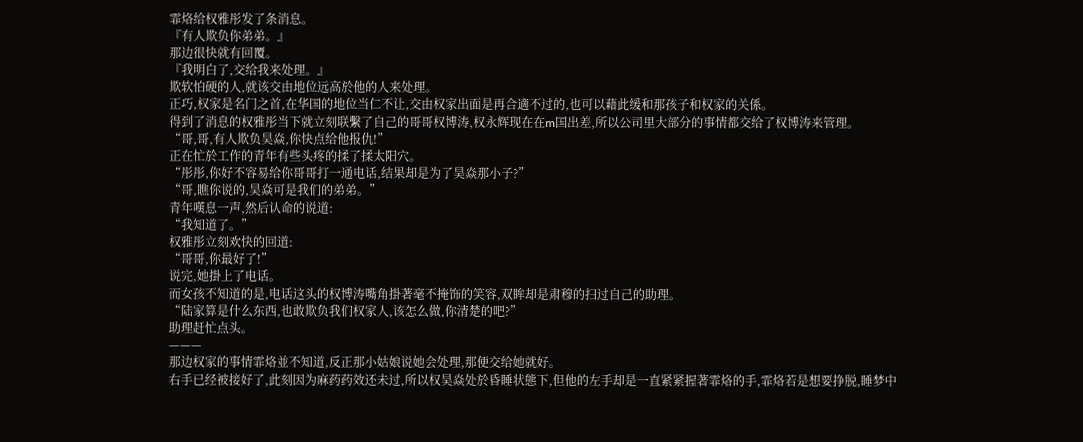霏烙给权雅彤发了条消息。
『有人欺负你弟弟。』
那边很快就有回覆。
『我明白了,交给我来处理。』
欺软怕硬的人,就该交由地位远高於他的人来处理。
正巧,权家是名门之首,在华国的地位当仁不让,交由权家出面是再合適不过的,也可以藉此缓和那孩子和权家的关係。
得到了消息的权雅彤当下就立刻联繫了自己的哥哥权博涛,权永辉现在在m国出差,所以公司里大部分的事情都交给了权博涛来管理。
“哥,哥,有人欺负昊焱,你快点给他报仇!”
正在忙於工作的青年有些头疼的揉了揉太阳穴。
“彤彤,你好不容易给你哥哥打一通电话,结果却是为了昊焱那小子?”
“哥,瞧你说的,昊焱可是我们的弟弟。”
青年嘆息一声,然后认命的说道:
“我知道了。”
权雅彤立刻欢快的回道:
“哥哥,你最好了!”
说完,她掛上了电话。
而女孩不知道的是,电话这头的权博涛嘴角掛著毫不掩饰的笑容,双眸却是肃穆的扫过自己的助理。
“陆家算是什么东西,也敢欺负我们权家人,该怎么做,你清楚的吧?”
助理赶忙点头。
———
那边权家的事情霏烙並不知道,反正那小姑娘说她会处理,那便交给她就好。
右手已经被接好了,此刻因为麻药药效还未过,所以权昊焱处於昏睡状態下,但他的左手却是一直紧紧握著霏烙的手,霏烙若是想要挣脱,睡梦中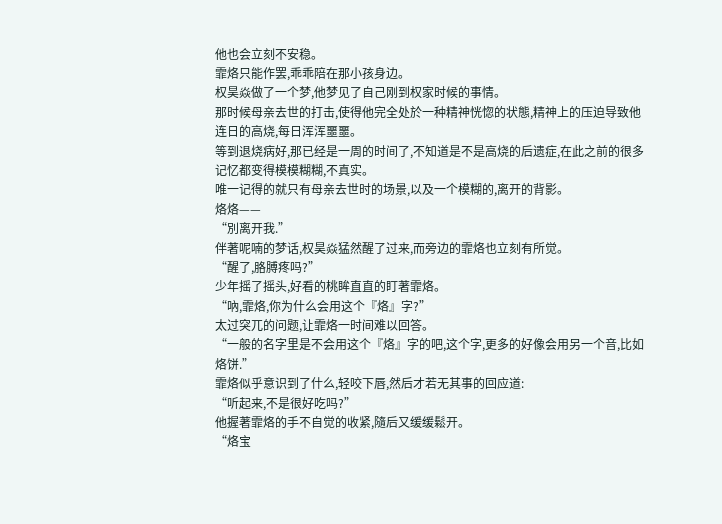他也会立刻不安稳。
霏烙只能作罢,乖乖陪在那小孩身边。
权昊焱做了一个梦,他梦见了自己刚到权家时候的事情。
那时候母亲去世的打击,使得他完全处於一种精神恍惚的状態,精神上的压迫导致他连日的高烧,每日浑浑噩噩。
等到退烧病好,那已经是一周的时间了,不知道是不是高烧的后遗症,在此之前的很多记忆都变得模模糊糊,不真实。
唯一记得的就只有母亲去世时的场景,以及一个模糊的,离开的背影。
烙烙——
“別离开我.”
伴著呢喃的梦话,权昊焱猛然醒了过来,而旁边的霏烙也立刻有所觉。
“醒了,胳膊疼吗?”
少年摇了摇头,好看的桃眸直直的盯著霏烙。
“吶,霏烙,你为什么会用这个『烙』字?”
太过突兀的问题,让霏烙一时间难以回答。
“一般的名字里是不会用这个『烙』字的吧,这个字,更多的好像会用另一个音,比如烙饼.”
霏烙似乎意识到了什么,轻咬下唇,然后才若无其事的回应道:
“听起来,不是很好吃吗?”
他握著霏烙的手不自觉的收紧,隨后又缓缓鬆开。
“烙宝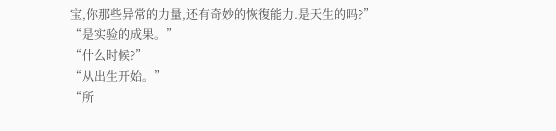宝,你那些异常的力量,还有奇妙的恢復能力.是天生的吗?”
“是实验的成果。”
“什么时候?”
“从出生开始。”
“所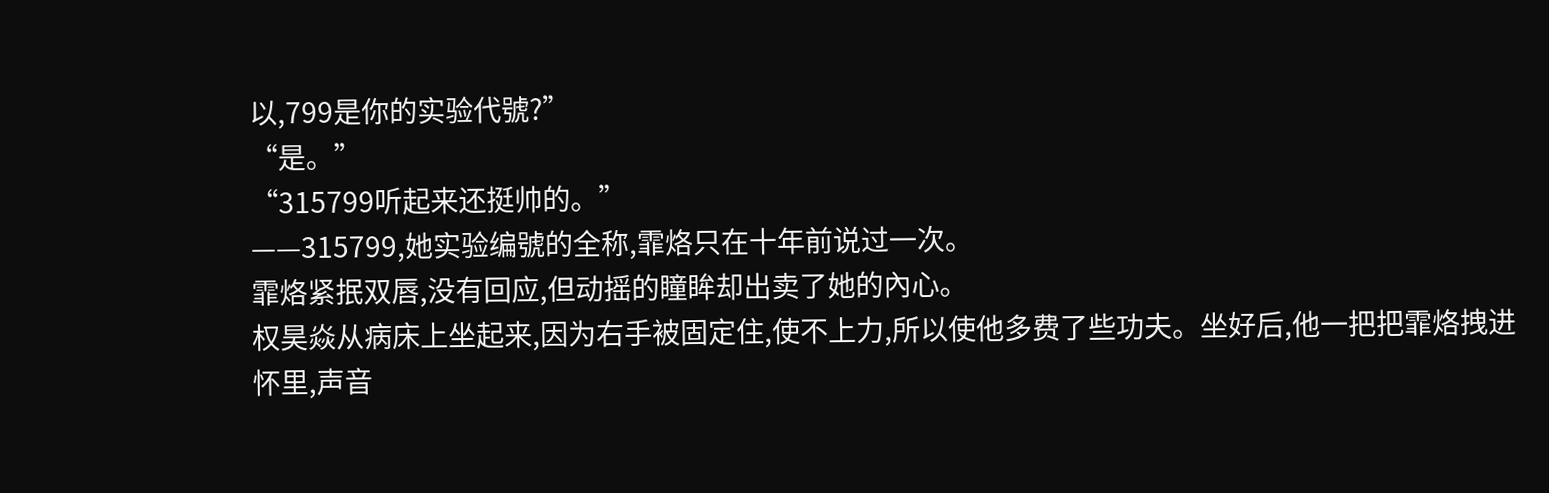以,799是你的实验代號?”
“是。”
“315799听起来还挺帅的。”
——315799,她实验编號的全称,霏烙只在十年前说过一次。
霏烙紧抿双唇,没有回应,但动摇的瞳眸却出卖了她的內心。
权昊焱从病床上坐起来,因为右手被固定住,使不上力,所以使他多费了些功夫。坐好后,他一把把霏烙拽进怀里,声音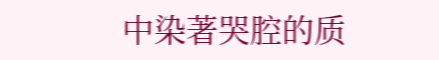中染著哭腔的质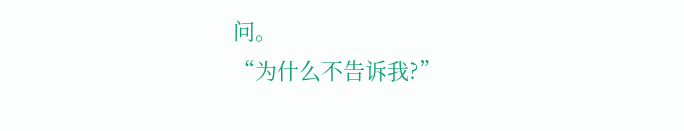问。
“为什么不告诉我?”